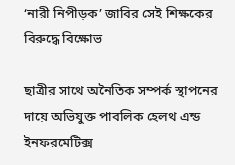‘নারী নিপীড়ক’ জাবির সেই শিক্ষকের বিরুদ্ধে বিক্ষোভ

ছাত্রীর সাথে অনৈতিক সম্পর্ক স্থাপনের দায়ে অভিযুক্ত পাবলিক হেলথ এন্ড ইনফরমেটিক্স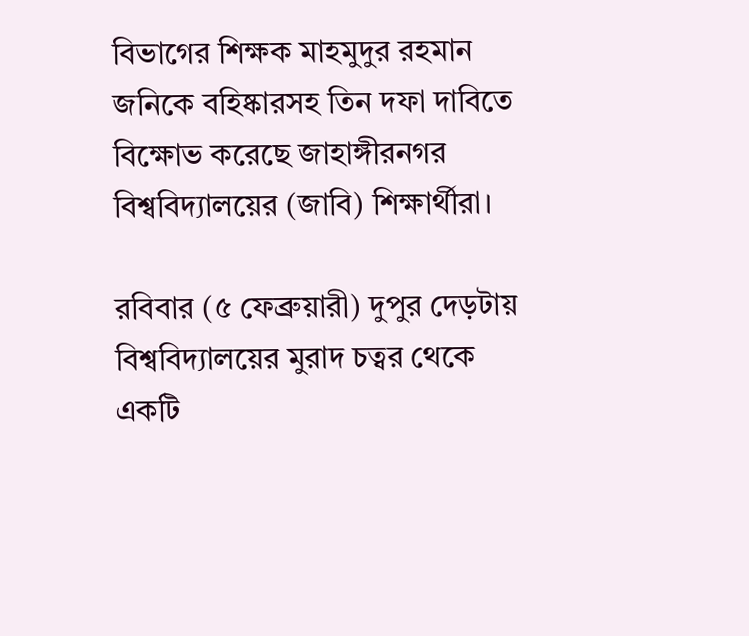বিভাগের শিক্ষক মাহমুদুর রহমান জনিকে বহিষ্কারসহ তিন দফা দাবিতে বিক্ষোভ করেছে জাহাঙ্গীরনগর বিশ্ববিদ্যালয়ের (জাবি) শিক্ষার্থীরা।

রবিবার (৫ ফেব্রুয়ারী) দুপুর দেড়টায় বিশ্ববিদ্যালয়ের মুরাদ চত্বর থেকে একটি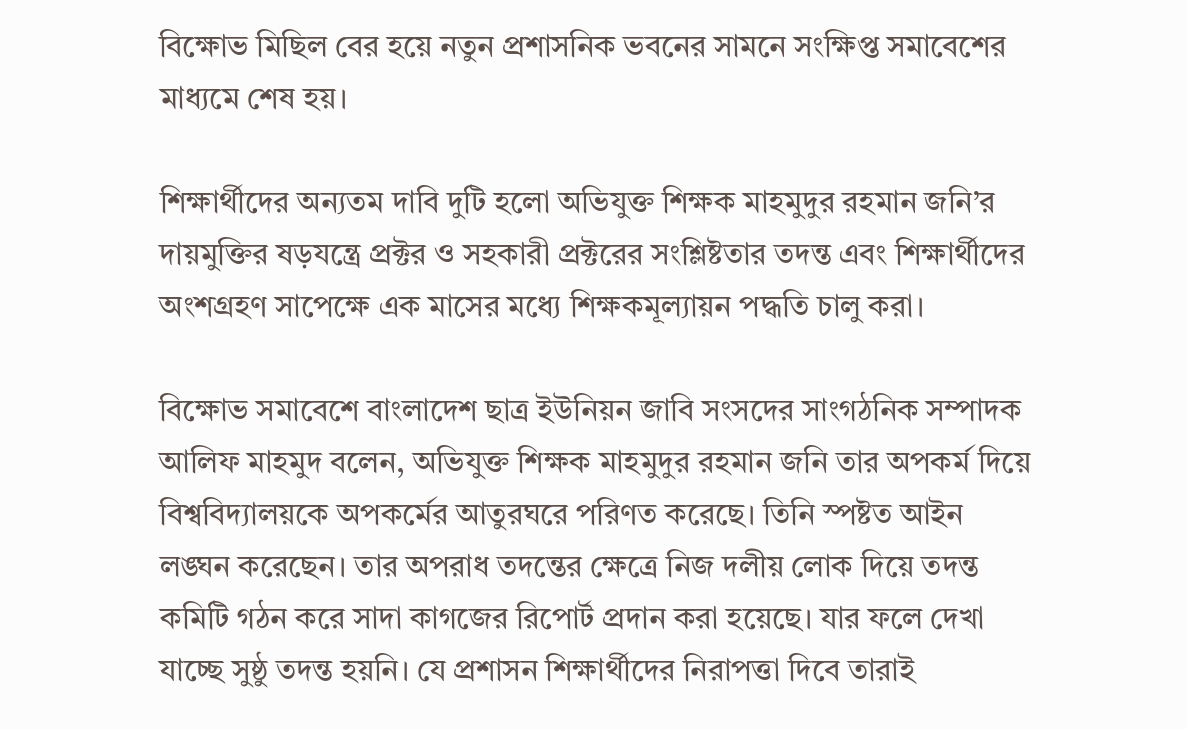বিক্ষোভ মিছিল বের হয়ে নতুন প্রশাসনিক ভবনের সামনে সংক্ষিপ্ত সমাবেশের মাধ্যমে শেষ হয়।

শিক্ষার্থীদের অন্যতম দাবি দুটি হলো অভিযুক্ত শিক্ষক মাহমুদুর রহমান জনি’র দায়মুক্তির ষড়যন্ত্রে প্রক্টর ও সহকারী প্রক্টরের সংশ্লিষ্টতার তদন্ত এবং শিক্ষার্থীদের অংশগ্রহণ সাপেক্ষে এক মাসের মধ্যে শিক্ষকমূল্যায়ন পদ্ধতি চালু করা।

বিক্ষোভ সমাবেশে বাংলাদেশ ছাত্র ইউনিয়ন জাবি সংসদের সাংগঠনিক সম্পাদক আলিফ মাহমুদ বলেন, অভিযুক্ত শিক্ষক মাহমুদুর রহমান জনি তার অপকর্ম দিয়ে বিশ্ববিদ্যালয়কে অপকর্মের আতুরঘরে পরিণত করেছে। তিনি স্পষ্টত আইন লঙ্ঘন করেছেন। তার অপরাধ তদন্তের ক্ষেত্রে নিজ দলীয় লোক দিয়ে তদন্ত কমিটি গঠন করে সাদা কাগজের রিপোর্ট প্রদান করা হয়েছে। যার ফলে দেখা যাচ্ছে সুষ্ঠু তদন্ত হয়নি। যে প্রশাসন শিক্ষার্থীদের নিরাপত্তা দিবে তারাই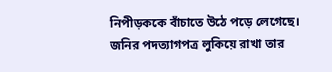নিপীড়ককে বাঁচাতে উঠে পড়ে লেগেছে। জনির পদত্যাগপত্র লুকিয়ে রাখা তার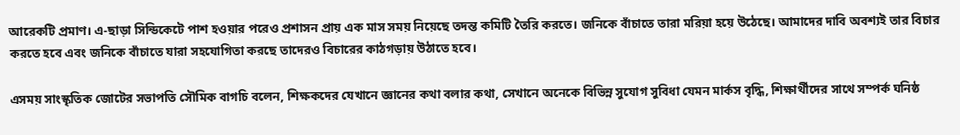আরেকটি প্রমাণ। এ-ছাড়া সিন্ডিকেটে পাশ হওয়ার পরেও প্রশাসন প্রায় এক মাস সময় নিয়েছে তদন্ত কমিটি তৈরি করতে। জনিকে বাঁচাতে তারা মরিয়া হয়ে উঠেছে। আমাদের দাবি অবশ্যই তার বিচার করতে হবে এবং জনিকে বাঁচাতে যারা সহযোগিতা করছে তাদেরও বিচারের কাঠগড়ায় উঠাতে হবে।

এসময় সাংস্কৃতিক জোটের সভাপতি সৌমিক বাগচি বলেন, শিক্ষকদের যেখানে জ্ঞানের কথা বলার কথা, সেখানে অনেকে বিভিন্ন সুযোগ সুবিধা যেমন মার্কস বৃদ্ধি, শিক্ষার্থীদের সাথে সম্পর্ক ঘনিষ্ঠ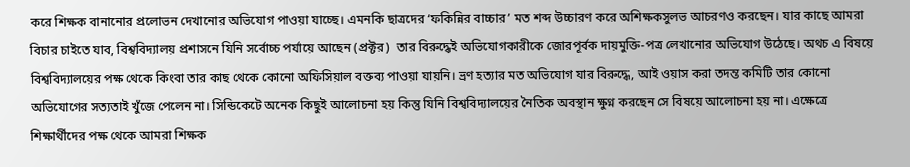করে শিক্ষক বানানোর প্রলোভন দেখানোর অভিযোগ পাওয়া যাচ্ছে। এমনকি ছাত্রদের ‘ফকিন্নির বাচ্চার’ মত শব্দ উচ্চারণ করে অশিক্ষকসুলভ আচরণও করছেন। যার কাছে আমরা বিচার চাইতে যাব, বিশ্ববিদ্যালয় প্রশাসনে যিনি সর্বোচ্চ পর্যায়ে আছেন (প্রক্টর)  তার বিরুদ্ধেই অভিযোগকারীকে জোরপূর্বক দায়মুক্তি-পত্র লেখানোর অভিযোগ উঠেছে। অথচ এ বিষয়ে বিশ্ববিদ্যালয়ের পক্ষ থেকে কিংবা তার কাছ থেকে কোনো অফিসিয়াল বক্তব্য পাওয়া যায়নি। ভ্রণ হত্যার মত অভিযোগ যার বিরুদ্ধে, আই ওয়াস করা তদন্ত কমিটি তার কোনো অভিযোগের সত্যতাই খুঁজে পেলেন না। সিন্ডিকেটে অনেক কিছুই আলোচনা হয় কিন্তু যিনি বিশ্ববিদ্যালয়ের নৈতিক অবস্থান ক্ষুণ্ন করছেন সে বিষয়ে আলোচনা হয় না। এক্ষেত্রে শিক্ষার্থীদের পক্ষ থেকে আমরা শিক্ষক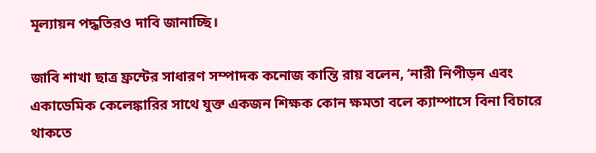মূল্যায়ন পদ্ধতিরও দাবি জানাচ্ছি।

জাবি শাখা ছাত্র ফ্রন্টের সাধারণ সম্পাদক কনোজ কান্তি রায় বলেন, ‘নারী নিপীড়ন এবং একাডেমিক কেলেঙ্কারির সাথে যুক্ত একজন শিক্ষক কোন ক্ষমতা বলে ক্যাম্পাসে বিনা বিচারে থাকতে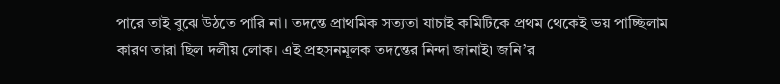পারে তাই বুঝে উঠতে পারি না। তদন্তে প্রাথমিক সত্যতা যাচাই কমিটিকে প্রথম থেকেই ভয় পাচ্ছিলাম কারণ তারা ছিল দলীয় লোক। এই প্রহসনমূলক তদন্তের নিন্দা জানাই৷ জনি’র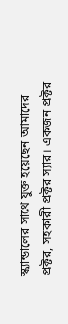স্ক্যান্ডালের সাথে যুক্ত হয়েছেন আমাদের প্রক্টর, সহকারী প্রক্টর স্যার। একজন প্রক্টর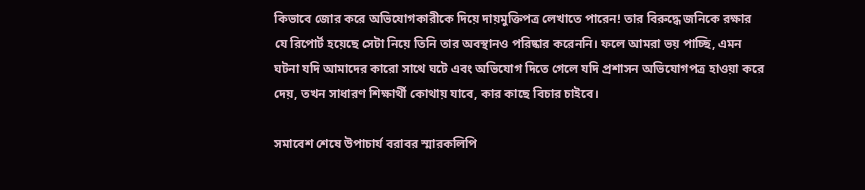কিভাবে জোর করে অভিযোগকারীকে দিয়ে দায়মুক্তিপত্র লেখাতে পারেন! তার বিরুদ্ধে জনিকে রক্ষার যে রিপোর্ট হয়েছে সেটা নিয়ে তিনি তার অবস্থানও পরিষ্কার করেননি। ফলে আমরা ভয় পাচ্ছি, এমন ঘটনা যদি আমাদের কারো সাথে ঘটে এবং অভিযোগ দিতে গেলে যদি প্রশাসন অভিযোগপত্র হাওয়া করে দেয়, তখন সাধারণ শিক্ষার্থী কোথায় যাবে, কার কাছে বিচার চাইবে।

সমাবেশ শেষে উপাচার্য বরাবর স্মারকলিপি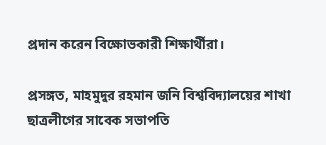প্রদান করেন বিক্ষোভকারী শিক্ষার্থীরা।

প্রসঙ্গত, মাহমুদুর রহমান জনি বিশ্ববিদ্যালয়ের শাখা ছাত্রলীগের সাবেক সভাপতি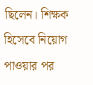ছিলেন। শিক্ষক হিসেবে নিয়োগ পাওয়ার পর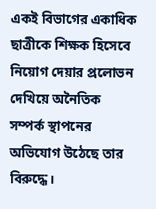একই বিভাগের একাধিক ছাত্রীকে শিক্ষক হিসেবে নিয়োগ দেয়ার প্রলোভন দেখিয়ে অনৈতিক সম্পর্ক স্থাপনের অভিযোগ উঠেছে তার বিরুদ্ধে।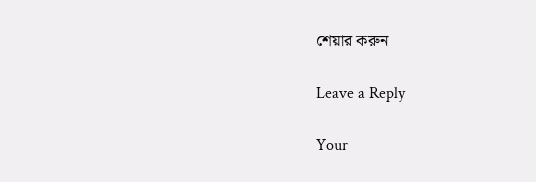শেয়ার করুন

Leave a Reply

Your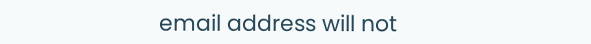email address will not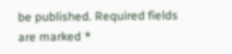be published. Required fields are marked *